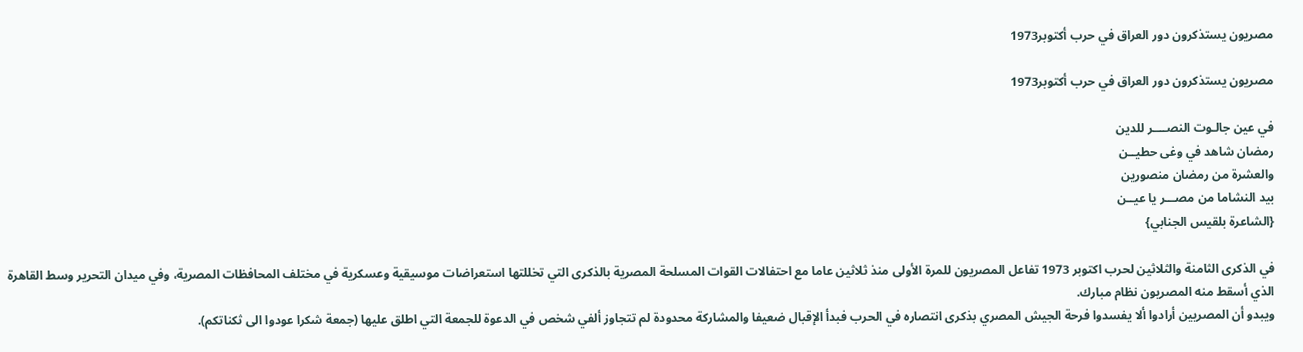مصريون يستذكرون دور العراق في حرب أكتوبر1973

مصريون يستذكرون دور العراق في حرب أكتوبر1973

في عين جالـوت النصــــر للدين
رمضان شاهد في وغى حطيــن
والعشرة من رمضان منصورين
بيد النشاما من مصـــر يا عيــن
{الشاعرة بلقيس الجنابي}

في الذكرى الثامنة والثلاثين لحرب اكتوبر 1973 تفاعل المصريون للمرة الأولى منذ ثلاثين عاما مع احتفالات القوات المسلحة المصرية بالذكرى التي تخللتها استعراضات موسيقية وعسكرية في مختلف المحافظات المصرية، وفي ميدان التحرير وسط القاهرة الذي أسقط منه المصريون نظام مبارك.
ويبدو أن المصريين أرادوا ألا يفسدوا فرحة الجيش المصري بذكرى انتصاره في الحرب فبدأ الإقبال ضعيفا والمشاركة محدودة لم تتجاوز ألفي شخص في الدعوة للجمعة التي اطلق عليها (جمعة شكرا عودوا الى ثكناتكم).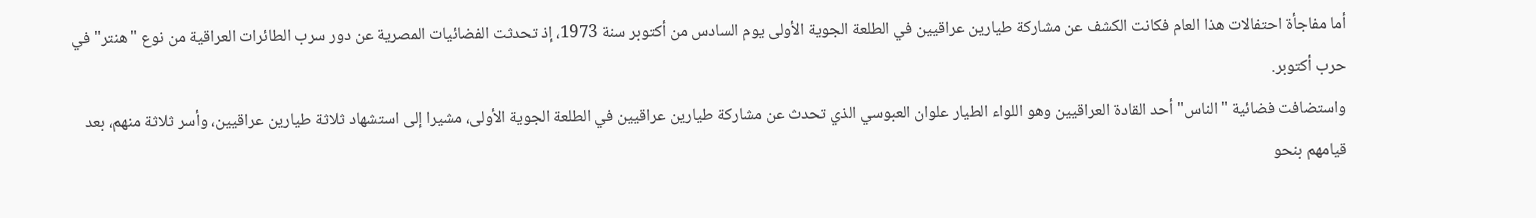أما مفاجأة احتفالات هذا العام فكانت الكشف عن مشاركة طيارين عراقيين في الطلعة الجوية الأولى يوم السادس من أكتوبر سنة 1973، إذ تحدثت الفضائيات المصرية عن دور سرب الطائرات العراقية من نوع "هنتر" في حرب أكتوبر.
واستضافت فضائية "الناس" أحد القادة العراقيين وهو اللواء الطيار علوان العبوسي الذي تحدث عن مشاركة طيارين عراقيين في الطلعة الجوية الأولى، مشيرا إلى استشهاد ثلاثة طيارين عراقيين، وأسر ثلاثة منهم، بعد قيامهم بنحو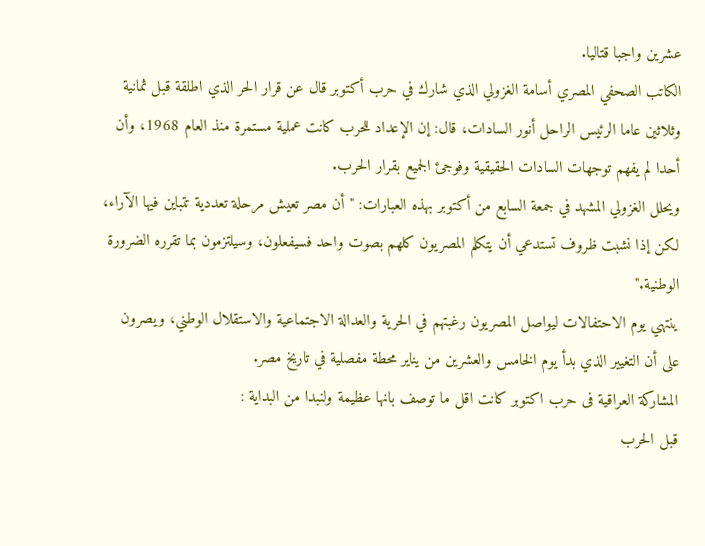عشرين واجبا قتاليا.
الكاتب الصحفي المصري أسامة الغزولي الذي شارك في حرب أكتوبر قال عن قرار الحر الذي اطلقة قبل ثمانية وثلاثين عاما الرئيس الراحل أنور السادات، قال: إن الإعداد للحرب كانت عملية مستمرة منذ العام 1968، وأن أحدا لم يفهم توجهات السادات الحقيقية وفوجئ الجميع بقرار الحرب.
ويحلل الغزولي المشهد في جمعة السابع من أكتوبر بهذه العبارات: "أن مصر تعيش مرحلة تعددية تتباين فيها الآراء، لكن إذا نشبت ظروف تستدعي أن يتكلم المصريون كلهم بصوت واحد فسيفعلون، وسيلتزمون بما تقرره الضرورة الوطنية."
ينتهي يوم الاحتفالات ليواصل المصريون رغبتهم في الحرية والعدالة الاجتماعية والاستقلال الوطني، ويصرون على أن التغيير الذي بدأ يوم الخامس والعشرين من يناير محطة مفصلية في تاريخ مصر.
المشاركة العراقية فى حرب اكتوبر كانت اقل ما توصف بانها عظيمة ولنبدا من البداية :
قبل الحرب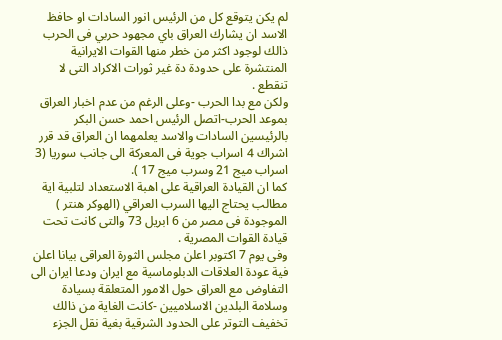لم يكن يتوقع كل من الرئيس انور السادات او حافظ الاسد ان يشارك العراق باي مجهود حربي فى الحرب ذالك لوجود اكثر من خطر منها القوات الايرانية المنتشرة على حدودة دة غير ثورات الاكراد التى لا تنقطع .
ولكن مع بدا الحرب -وعلى الرغم من عدم اخبار العراق بموعد الحرب-اتصل الرئيس احمد حسن البكر بالرئيسين السادات والاسد يعلمهما ان العراق قد قرر اشراك 4 اسراب جوية فى المعركة الى جانب سوريا (3 اسراب ميج 21 وسرب ميج 17 ).
كما ان القيادة العراقية على اهبة الاستعداد لتلبية اية مطالب يحتاج اليها السرب العراقي (الهوكر هنتر ) الموجودة فى مصر من 6 ابريل 73 والتى كانت تحت قيادة القوات المصرية .
وفى يوم 7 اكتوبر اعلن مجلس الثورة العراقى بيانا اعلن فية عودة العلاقات الدبلوماسية مع ايران ودعا ايران الى التفاوض مع العراق حول الامور المتعلقة بسيادة وسلامة البلدين الاسلاميين -كانت الغاية من ذالك تخفيف التوتر على الحدود الشرقية بغية نقل الجزء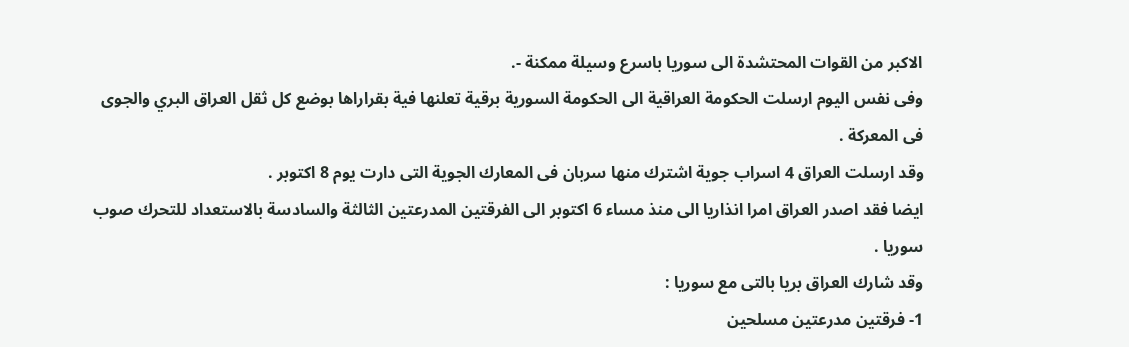الاكبر من القوات المحتشدة الى سوريا باسرع وسيلة ممكنة -.
وفى نفس اليوم ارسلت الحكومة العراقية الى الحكومة السورية برقية تعلنها فية بقراراها بوضع كل ثقل العراق البري والجوى فى المعركة .
وقد ارسلت العراق 4 اسراب جوية اشترك منها سربان فى المعارك الجوية التى دارت يوم 8 اكتوبر .
ايضا فقد اصدر العراق امرا انذاريا الى منذ مساء 6 اكتوبر الى الفرقتين المدرعتين الثالثة والسادسة بالاستعداد للتحرك صوب سوريا .
وقد شارك العراق بريا بالتى مع سوريا :
1- فرقتين مدرعتين مسلحين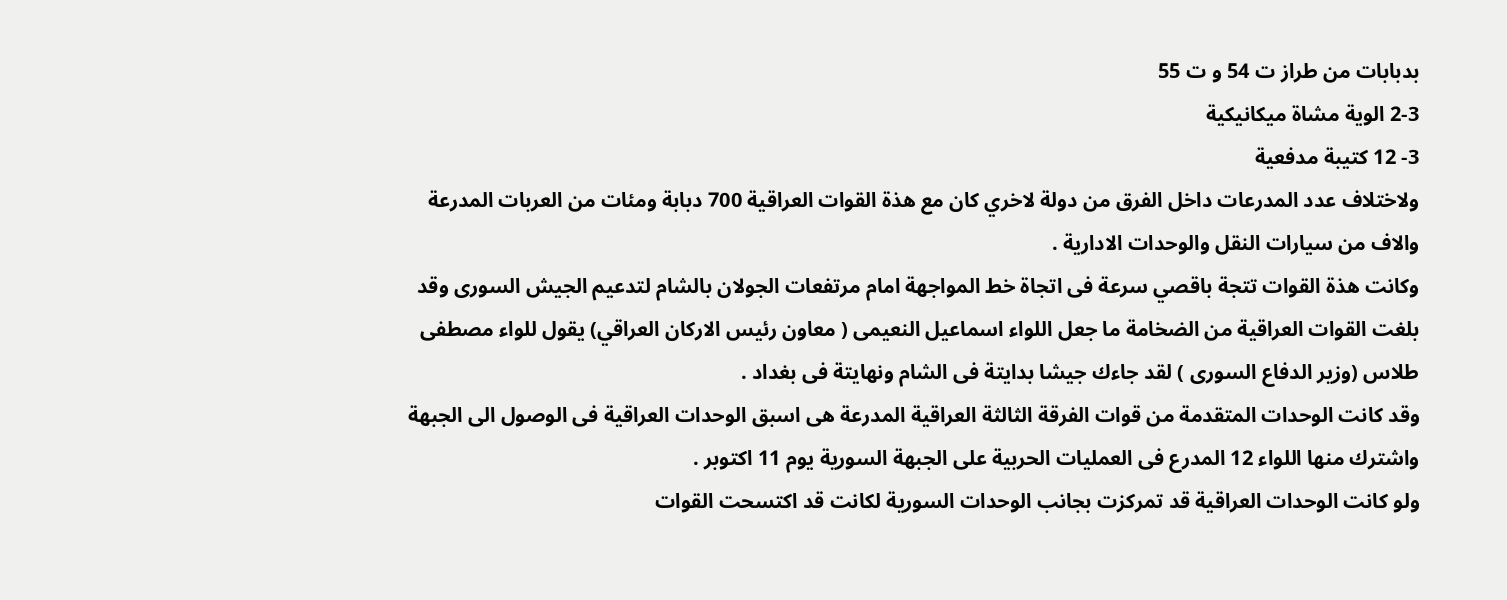بدبابات من طراز ت 54 و ت 55
2-3 الوية مشاة ميكانيكية
3- 12 كتيبة مدفعية
ولاختلاف عدد المدرعات داخل الفرق من دولة لاخري كان مع هذة القوات العراقية 700 دبابة ومئات من العربات المدرعة والاف من سيارات النقل والوحدات الادارية .
وكانت هذة القوات تتجة باقصي سرعة فى اتجاة خط المواجهة امام مرتفعات الجولان بالشام لتدعيم الجيش السورى وقد بلغت القوات العراقية من الضخامة ما جعل اللواء اسماعيل النعيمى ( معاون رئيس الاركان العراقي) يقول للواء مصطفى طلاس (وزير الدفاع السورى ) لقد جاءك جيشا بدايتة فى الشام ونهايتة فى بغداد .
وقد كانت الوحدات المتقدمة من قوات الفرقة الثالثة العراقية المدرعة هى اسبق الوحدات العراقية فى الوصول الى الجبهة واشترك منها اللواء 12 المدرع فى العمليات الحربية على الجبهة السورية يوم 11 اكتوبر .
ولو كانت الوحدات العراقية قد تمركزت بجانب الوحدات السورية لكانت قد اكتسحت القوات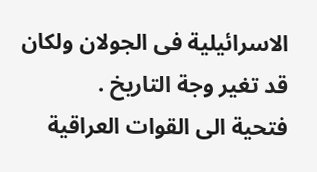الاسرائيلية فى الجولان ولكان قد تغير وجة التاريخ .
فتحية الى القوات العراقية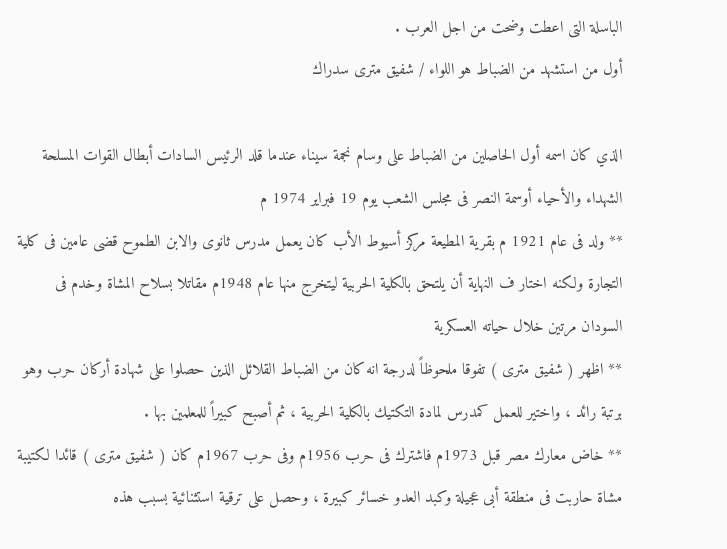الباسلة التى اعطت وضحت من اجل العرب .
أول من استشهد من الضباط هو اللواء / شفيق مترى سدراك

الذي كان اسمه أول الحاصلين من الضباط على وسام نجمة سيناء عندما قلد الرئيس السادات أبطال القوات المسلحة الشهداء والأحياء أوسمة النصر فى مجلس الشعب يوم 19 فبراير 1974 م
** ولد فى عام 1921 م بقرية المطيعة مركز أسيوط الأب كان يعمل مدرس ثانوى والابن الطموح قضى عامين فى كلية التجارة ولكنه اختار ف النهاية أن يلتحق بالكلية الحربية ليتخرج منها عام 1948م مقاتلا بسلاح المشاة وخدم فى السودان مرتين خلال حياته العسكرية
** اظهر ( شفيق مترى ) تفوقا ملحوظاً لدرجة انه كان من الضباط القلائل الذين حصلوا على شهادة أركان حرب وهو برتبة رائد ، واختير للعمل كمدرس لمادة التكتيك بالكلية الحربية ، ثم أصبح كبيراً للمعلمين بها .
** خاض معارك مصر قبل 1973م فاشترك فى حرب 1956م وفى حرب 1967م كان ( شفيق مترى ) قائدا لكتيبة مشاة حاربت فى منطقة أبى عجيلة وكبد العدو خسائر كبيرة ، وحصل على ترقية استثنائية بسبب هذه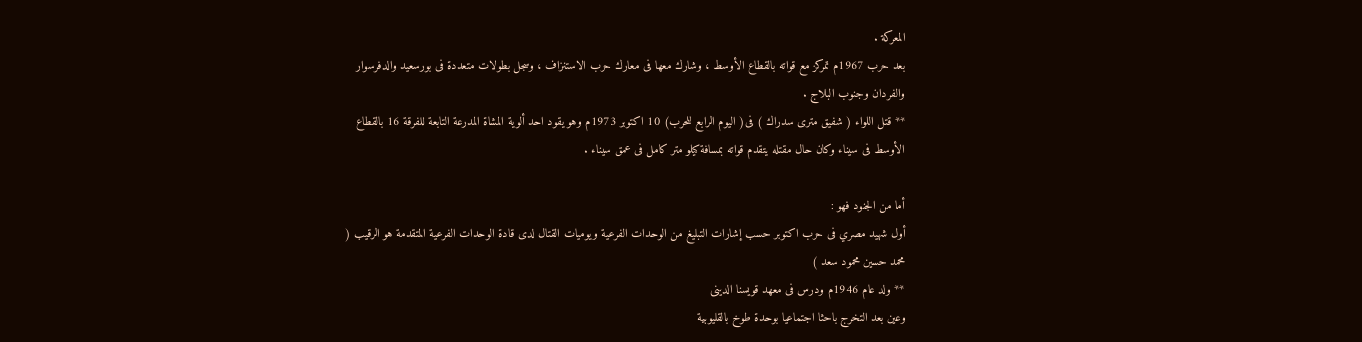المعركة .
بعد حرب 1967م تمركز مع قواته بالقطاع الأوسط ، وشارك معها فى معارك حرب الاستنزاف ، وسجل بطولات متعددة فى بورسعيد والدفرسوار والفردان وجنوب البلاج .
** قتل اللواء ( شفيق مترى سدراك ) فى( اليوم الرابع للحرب) 10 اكتوبر 1973م وهو يقود احد ألوية المشاة المدرعة التابعة للفرقة 16 بالقطاع الأوسط فى سيناء وكان حال مقتله يتقدم قواته بمسافة كيلو متر كامل فى عمق سيناء .

أما من الجنود فهو :
أول شهيد مصري فى حرب اكتوبر حسب إشارات التبليغ من الوحدات الفرعية ويوميات القتال لدى قادة الوحدات الفرعية المتقدمة هو الرقيب ( محمد حسين محمود سعد )
** ولد عام 1946م ودرس فى معهد قويسنا الدينى
وعين بعد التخرج باحثا اجتماعيا بوحدة طوخ بالقليوبية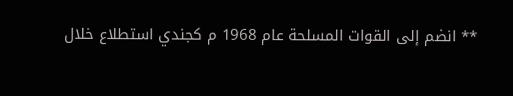** انضم إلى القوات المسلحة عام 1968 م كجندي استطلاع خلال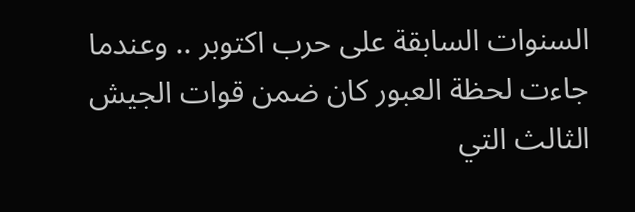السنوات السابقة على حرب اكتوبر .. وعندما جاءت لحظة العبور كان ضمن قوات الجيش الثالث التي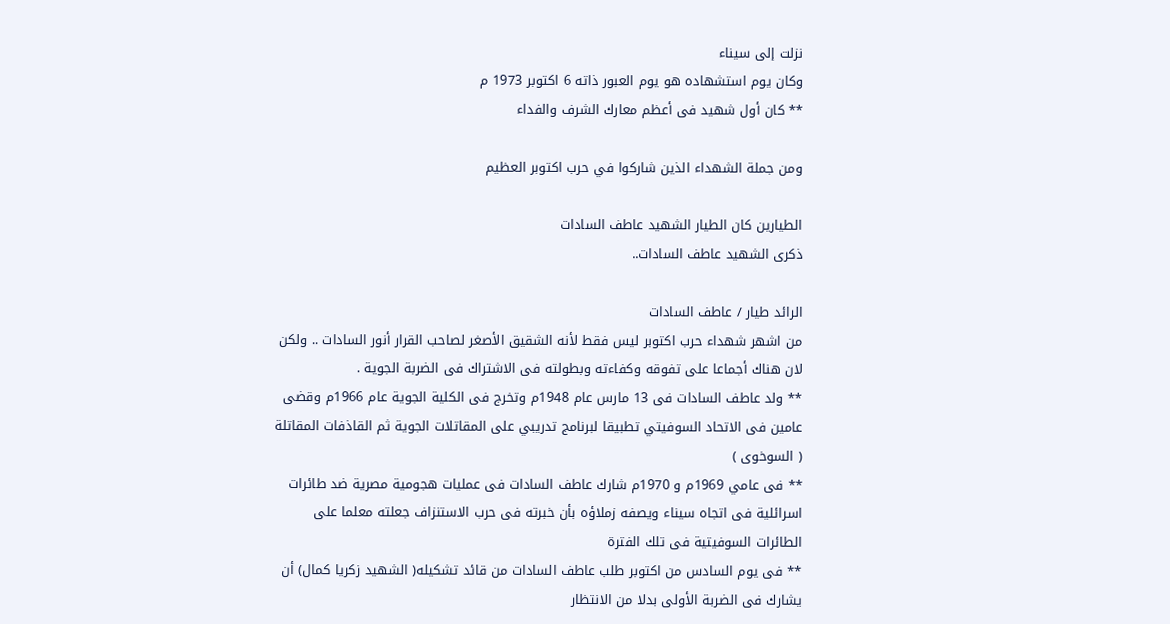نزلت إلى سيناء
وكان يوم استشهاده هو يوم العبور ذاته 6 اكتوبر 1973 م
** كان أول شهيد فى أعظم معارك الشرف والفداء

ومن جملة الشهداء الذين شاركوا في حرب اكتوبر العظيم

الطيارين كان الطيار الشهيد عاطف السادات
ذكرى الشهيد عاطف السادات..

الرائد طيار / عاطف السادات
من اشهر شهداء حرب اكتوبر ليس فقط لأنه الشقيق الأصغر لصاحب القرار أنور السادات .. ولكن لان هناك أجماعا على تفوقه وكفاءته وبطولته فى الاشتراك فى الضربة الجوية .
** ولد عاطف السادات فى 13 مارس عام 1948م وتخرج فى الكلية الجوية عام 1966م وقضى عامين فى الاتحاد السوفيتي تطبيقا لبرنامج تدريبي على المقاتلات الجوية ثم القاذفات المقاتلة ( السوخوى )
** فى عامي 1969م و 1970م شارك عاطف السادات فى عمليات هجومية مصرية ضد طائرات اسرائلية فى اتجاه سيناء ويصفه زملاؤه بأن خبرته فى حرب الاستنزاف جعلته معلما على الطائرات السوفيتية فى تلك الفترة
** فى يوم السادس من اكتوبر طلب عاطف السادات من قائد تشكيله( الشهيد زكريا كمال) أن يشارك فى الضربة الأولى بدلا من الانتظار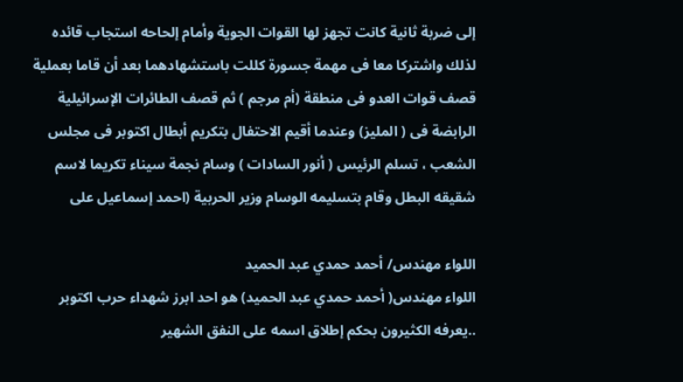إلى ضربة ثانية كانت تجهز لها القوات الجوية وأمام إلحاحه استجاب قائده لذلك واشتركا معا فى مهمة جسورة كللت باستشهادهما بعد أن قاما بعملية قصف قوات العدو فى منطقة (أم مرجم ) ثم قصف الطائرات الإسرائيلية الرابضة فى ( المليز) وعندما أقيم الاحتفال بتكريم أبطال اكتوبر فى مجلس الشعب ، تسلم الرئيس ( أنور السادات ) وسام نجمة سيناء تكريما لاسم شقيقه البطل وقام بتسليمه الوسام وزير الحربية (احمد إسماعيل على

اللواء مهندس/ أحمد حمدي عبد الحميد
اللواء مهندس( أحمد حمدي عبد الحميد) هو احد ابرز شهداء حرب اكتوبر ..يعرفه الكثيرون بحكم إطلاق اسمه على النفق الشهير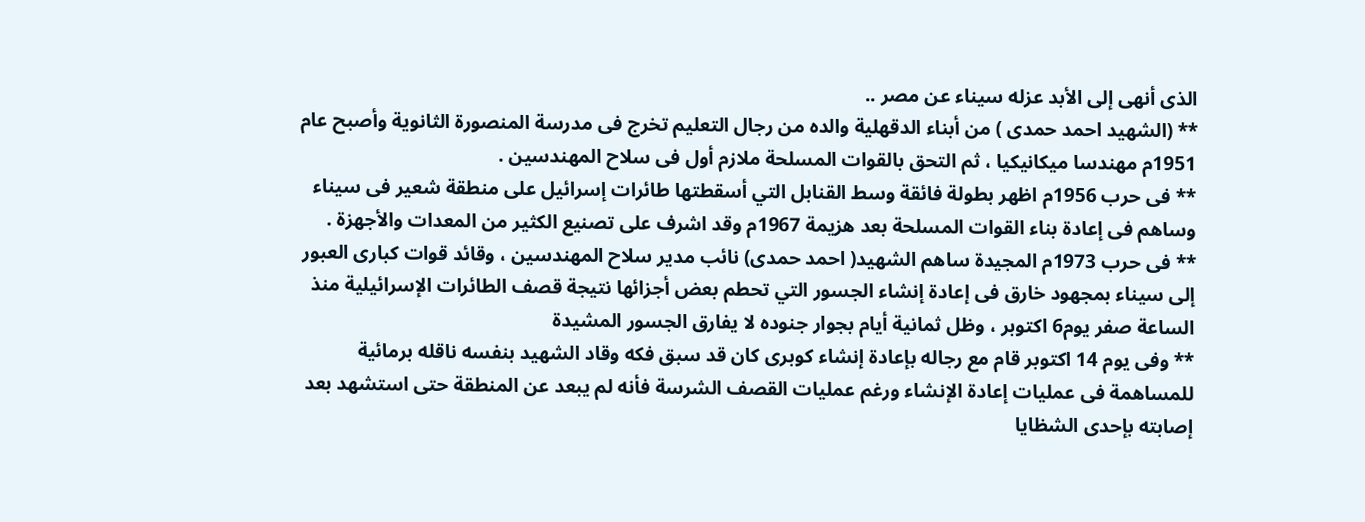الذى أنهى إلى الأبد عزله سيناء عن مصر ..
** (الشهيد احمد حمدى ) من أبناء الدقهلية والده من رجال التعليم تخرج فى مدرسة المنصورة الثانوية وأصبح عام 1951م مهندسا ميكانيكيا ، ثم التحق بالقوات المسلحة ملازم أول فى سلاح المهندسين .
** فى حرب 1956م اظهر بطولة فائقة وسط القنابل التي أسقطتها طائرات إسرائيل على منطقة شعير فى سيناء وساهم فى إعادة بناء القوات المسلحة بعد هزيمة 1967م وقد اشرف على تصنيع الكثير من المعدات والأجهزة .
** فى حرب 1973م المجيدة ساهم الشهيد( احمد حمدى) نائب مدير سلاح المهندسين ، وقائد قوات كبارى العبور إلى سيناء بمجهود خارق فى إعادة إنشاء الجسور التي تحطم بعض أجزائها نتيجة قصف الطائرات الإسرائيلية منذ الساعة صفر يوم6 اكتوبر ، وظل ثمانية أيام بجوار جنوده لا يفارق الجسور المشيدة
** وفى يوم 14 اكتوبر قام مع رجاله بإعادة إنشاء كوبرى كان قد سبق فكه وقاد الشهيد بنفسه ناقله برمائية للمساهمة فى عمليات إعادة الإنشاء ورغم عمليات القصف الشرسة فأنه لم يبعد عن المنطقة حتى استشهد بعد إصابته بإحدى الشظايا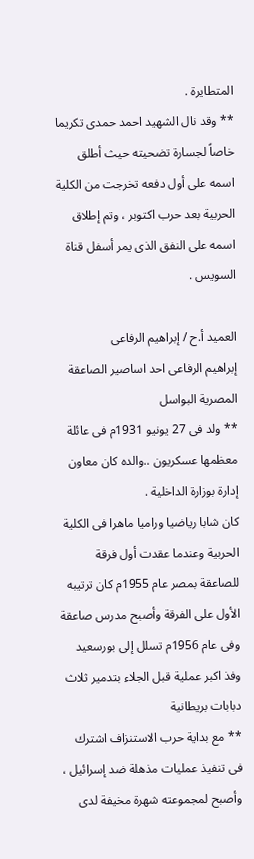المتطايرة .
** وقد نال الشهيد احمد حمدى تكريما خاصاً لجسارة تضحيته حيث أطلق اسمه على أول دفعه تخرجت من الكلية الحربية بعد حرب اكتوبر ، وتم إطلاق اسمه على النفق الذى يمر أسفل قناة السويس .

العميد أ.ح / إبراهيم الرفاعى
إبراهيم الرفاعى احد اساصير الصاعقة المصرية البواسل
** ولد فى 27 يونيو 1931م فى عائلة معظمها عسكريون ..والده كان معاون إدارة بوزارة الداخلية .
كان شابا رياضيا وراميا ماهرا فى الكلية الحربية وعندما عقدت أول فرقة للصاعقة بمصر عام 1955م كان ترتيبه الأول على الفرقة وأصبح مدرس صاعقة وفى عام 1956م تسلل إلى بورسعيد وفذ اكبر عملية قبل الجلاء بتدمير ثلاث دبابات بريطانية
** مع بداية حرب الاستنزاف اشترك فى تنفيذ عمليات مذهلة ضد إسرائيل ، وأصبح لمجموعته شهرة مخيفة لدى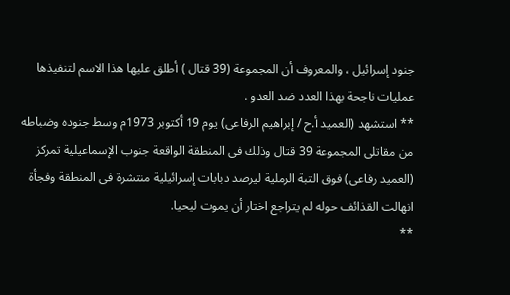جنود إسرائيل ، والمعروف أن المجموعة (39 قتال ) أطلق عليها هذا الاسم لتنفيذها عمليات ناجحة بهذا العدد ضد العدو .
** استشهد (العميد أ.ح / إبراهيم الرفاعى) يوم 19 أكتوبر 1973م وسط جنوده وضباطه من مقاتلى المجموعة 39 قتال وذلك فى المنطقة الواقعة جنوب الإسماعيلية تمركز (العميد رفاعى) فوق التبة الرملية ليرصد دبابات إسرائيلية منتشرة فى المنطقة وفجأة انهالت القذائف حوله لم يتراجع اختار أن يموت ليحيا.
**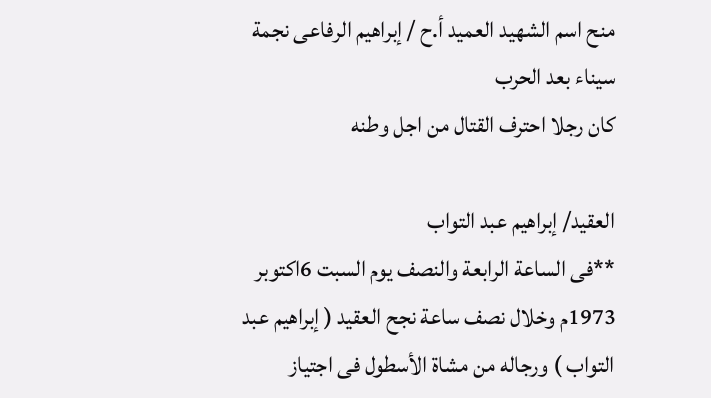منح اسم الشهيد العميد أ.ح / إبراهيم الرفاعى نجمة سيناء بعد الحرب
كان رجلا احترف القتال من اجل وطنه

العقيد/ إبراهيم عبد التواب
**فى الساعة الرابعة والنصف يوم السبت 6اكتوبر 1973م وخلال نصف ساعة نجح العقيد ( إبراهيم عبد التواب ) ورجاله من مشاة الأسطول فى اجتياز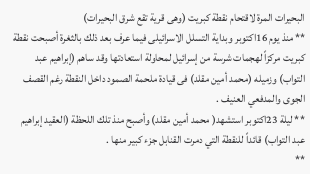البحيرات المرة لاقتحام نقطة كبريت (وهى قرية تقع شرق البحيرات)
** منذ يوم 16اكتوبر وبداية التسلل الاسرائيلى فيما عرف بعد ذلك بالثغرة أصبحت نقطة كبريت مركزاً لهجمات شرسة من إسرائيل لمحاولة استعادتها وقد ساهم (إبراهيم عبد التواب) وزميله (محمد أمين مقلد) فى قيادة ملحمة الصمود داخل النقطة رغم القصف الجوى والمدفعي العنيف .
** ليلة 23اكتوبر استشهد( محمد أمين مقلد) وأصبح منذ تلك اللحظة (العقيد إبراهيم عبد التواب) قائداً للنقطة التي دمرت القنابل جزء كبير منها .
**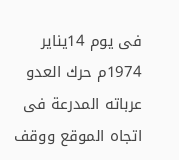فى يوم 14يناير 1974م حرك العدو عرباته المدرعة فى اتجاه الموقع ووقف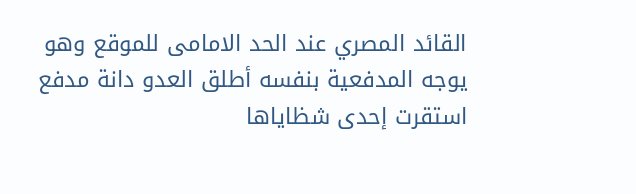القائد المصري عند الحد الامامى للموقع وهو يوجه المدفعية بنفسه أطلق العدو دانة مدفع استقرت إحدى شظاياها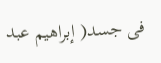فى جسد( إبراهيم عبد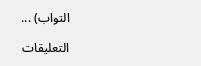التواب) ...

التعليقات